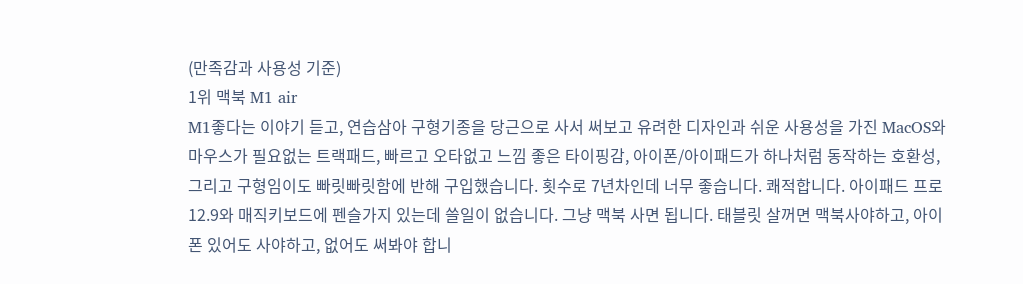(만족감과 사용성 기준)
1위 맥북 M1 air
M1좋다는 이야기 듣고, 연습삼아 구형기종을 당근으로 사서 써보고 유려한 디자인과 쉬운 사용성을 가진 MacOS와 마우스가 필요없는 트랙패드, 빠르고 오타없고 느낌 좋은 타이핑감, 아이폰/아이패드가 하나처럼 동작하는 호환성, 그리고 구형임이도 빠릿빠릿함에 반해 구입했습니다. 횟수로 7년차인데 너무 좋습니다. 쾌적합니다. 아이패드 프로 12.9와 매직키보드에 펜슬가지 있는데 쓸일이 없습니다. 그냥 맥북 사면 됩니다. 태블릿 살꺼면 맥북사야하고, 아이폰 있어도 사야하고, 없어도 써봐야 합니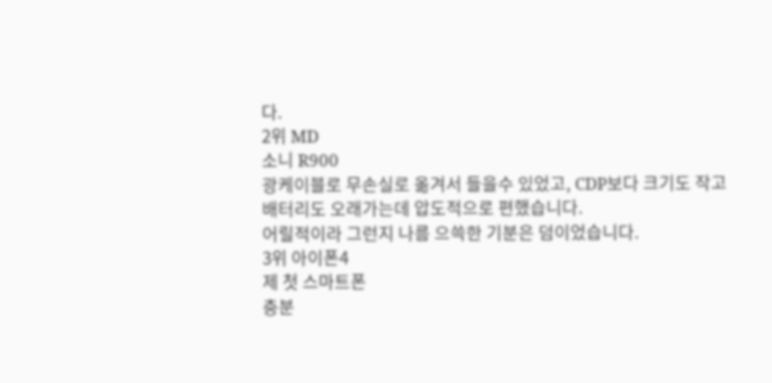다.
2위 MD
소니 R900
광케이블로 무손실로 옮겨서 들을수 있었고, CDP보다 크기도 작고 배터리도 오래가는데 압도적으로 편했습니다.
어릴적이라 그런지 나름 으쓱한 기분은 덤이었습니다.
3위 아이폰4
제 첫 스마트폰
충분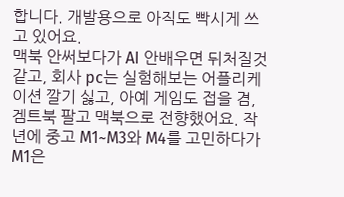합니다. 개발용으로 아직도 빡시게 쓰고 있어요.
맥북 안써보다가 AI 안배우면 뒤처질것 같고, 회사 pc는 실험해보는 어플리케이션 깔기 싫고, 아예 게임도 접을 겸, 겜트북 팔고 맥북으로 전향했어요. 작년에 중고 M1~M3와 M4를 고민하다가 M1은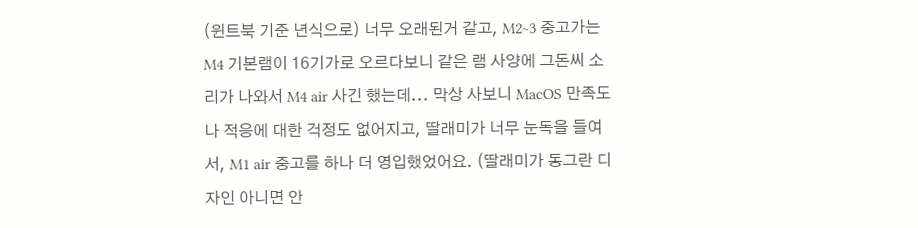(윈트북 기준 년식으로) 너무 오래된거 같고, M2~3 중고가는 M4 기본램이 16기가로 오르다보니 같은 램 사양에 그돈씨 소리가 나와서 M4 air 사긴 했는데... 막상 사보니 MacOS 만족도나 적응에 대한 걱정도 없어지고, 딸래미가 너무 눈독을 들여서, M1 air 중고를 하나 더 영입했었어요. (딸래미가 동그란 디자인 아니면 안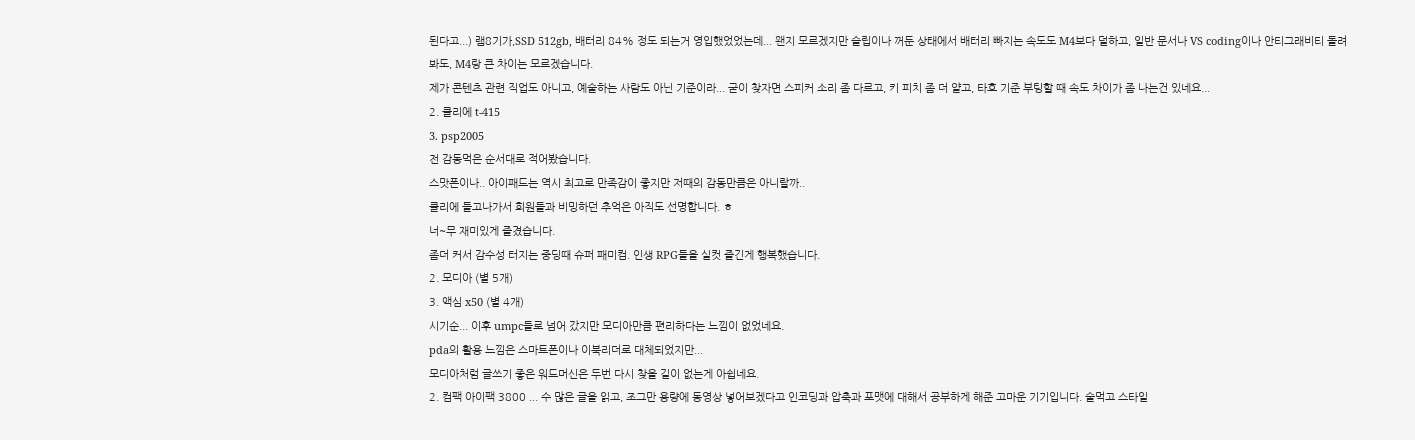된다고...) 램8기가,SSD 512gb, 배터리 84% 정도 되는거 영입했었었는데... 왠지 모르겠지만 슬립이나 꺼둔 상태에서 배터리 빠지는 속도도 M4보다 덜하고, 일반 문서나 VS coding이나 안티그래비티 돌려봐도, M4랑 큰 차이는 모르겠습니다.
제가 콘텐츠 관련 직업도 아니고, 예술하는 사람도 아닌 기준이라... 굳이 찾자면 스피커 소리 좀 다르고, 키 피치 좀 더 얕고, 타호 기준 부팅할 때 속도 차이가 좀 나는건 있네요...
2. 클리에 t-415
3. psp2005
전 감동먹은 순서대로 적어봤습니다.
스맛폰이나.. 아이패드는 역시 최고로 만족감이 좋지만 저때의 감동만큼은 아니랄까..
클리에 들고나가서 회원들과 비밍하던 추억은 아직도 선명합니다. ㅎ
너~무 재미있게 즐겼습니다.
좀더 커서 감수성 터지는 중딩때 슈퍼 패미컴. 인생 RPG들을 실컷 즐긴게 행복했습니다.
2. 모디아 (별 5개)
3. 액심 x50 (별 4개)
시기순... 이후 umpc들로 넘어 갔지만 모디아만큼 편리하다는 느낌이 없었네요.
pda의 활용 느낌은 스마트폰이나 이북리더로 대체되었지만...
모디아처럼 글쓰기 좋은 워드머신은 두번 다시 찾을 길이 없는게 아쉽네요.
2. 컴팩 아이팩 3800 ... 수 많은 글을 읽고, 조그만 용량에 동영상 넣어보겠다고 인코딩과 압축과 포맷에 대해서 공부하게 해준 고마운 기기입니다. 술먹고 스타일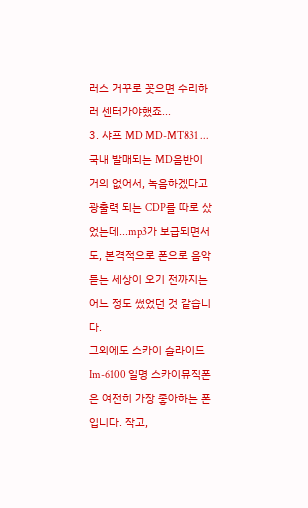러스 거꾸로 꼿으면 수리하러 센터가야했죠...
3. 샤프 MD MD-MT831 ... 국내 발매되는 MD음반이 거의 없어서, 녹음하겠다고 광출력 되는 CDP를 따로 샀었는데...mp3가 보급되면서도, 본격적으로 폰으로 음악듣는 세상이 오기 전까지는 어느 정도 썼었던 것 같습니다.
그외에도 스카이 슬라이드 Im-6100 일명 스카이뮤직폰은 여전히 가장 좋아하는 폰입니다. 작고,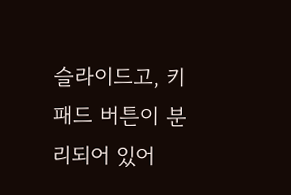슬라이드고, 키패드 버튼이 분리되어 있어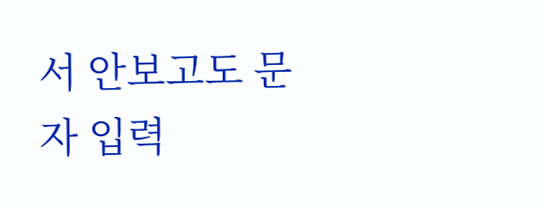서 안보고도 문자 입력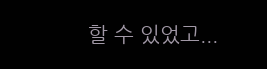할 수 있었고...